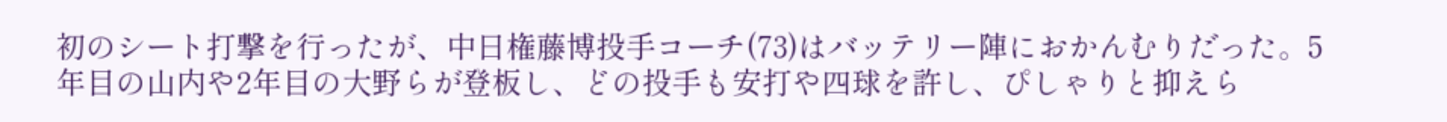初のシート打撃を行ったが、中日権藤博投手コーチ(73)はバッテリー陣におかんむりだった。5年目の山内や2年目の大野らが登板し、どの投手も安打や四球を許し、ぴしゃりと抑えら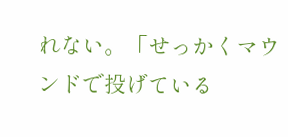れない。「せっかくマウンドで投げている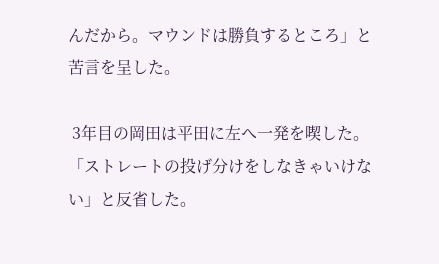んだから。マウンドは勝負するところ」と苦言を呈した。

 3年目の岡田は平田に左へ一発を喫した。「ストレートの投げ分けをしなきゃいけない」と反省した。